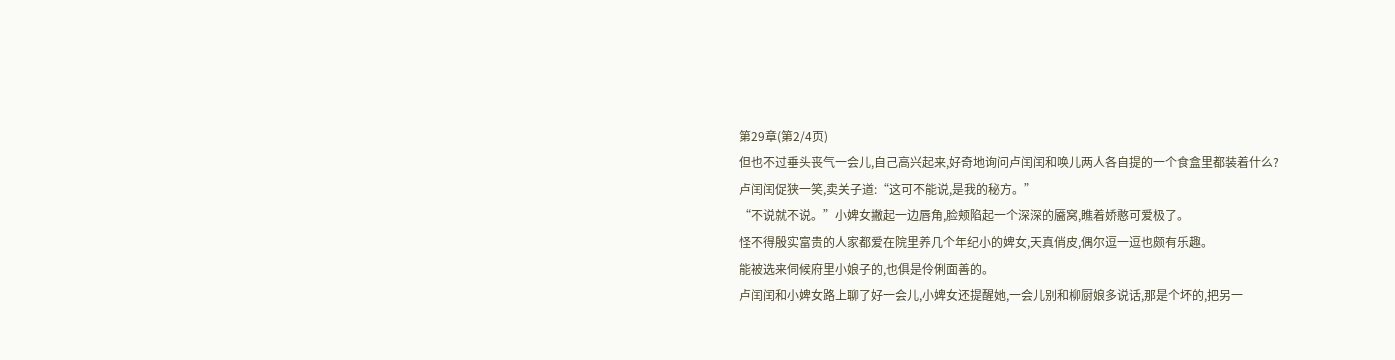第29章(第2/4页)
但也不过垂头丧气一会儿,自己高兴起来,好奇地询问卢闰闰和唤儿两人各自提的一个食盒里都装着什么?
卢闰闰促狭一笑,卖关子道:“这可不能说,是我的秘方。”
“不说就不说。”小婢女撇起一边唇角,脸颊陷起一个深深的靥窝,瞧着娇憨可爱极了。
怪不得殷实富贵的人家都爱在院里养几个年纪小的婢女,天真俏皮,偶尔逗一逗也颇有乐趣。
能被选来伺候府里小娘子的,也俱是伶俐面善的。
卢闰闰和小婢女路上聊了好一会儿,小婢女还提醒她,一会儿别和柳厨娘多说话,那是个坏的,把另一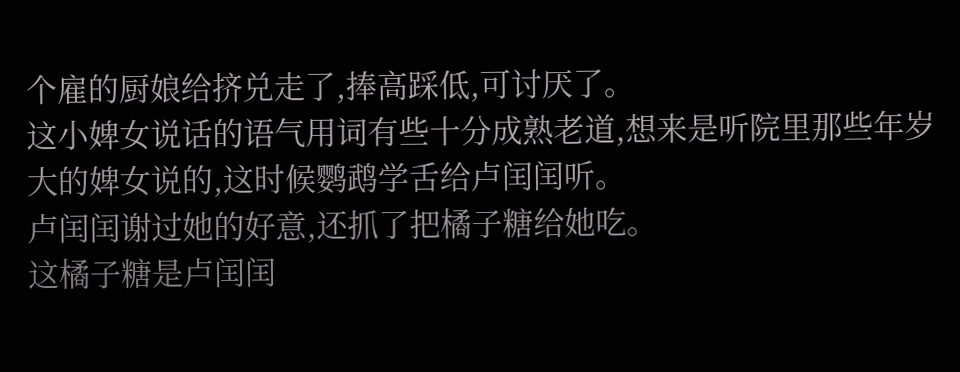个雇的厨娘给挤兑走了,捧高踩低,可讨厌了。
这小婢女说话的语气用词有些十分成熟老道,想来是听院里那些年岁大的婢女说的,这时候鹦鹉学舌给卢闰闰听。
卢闰闰谢过她的好意,还抓了把橘子糖给她吃。
这橘子糖是卢闰闰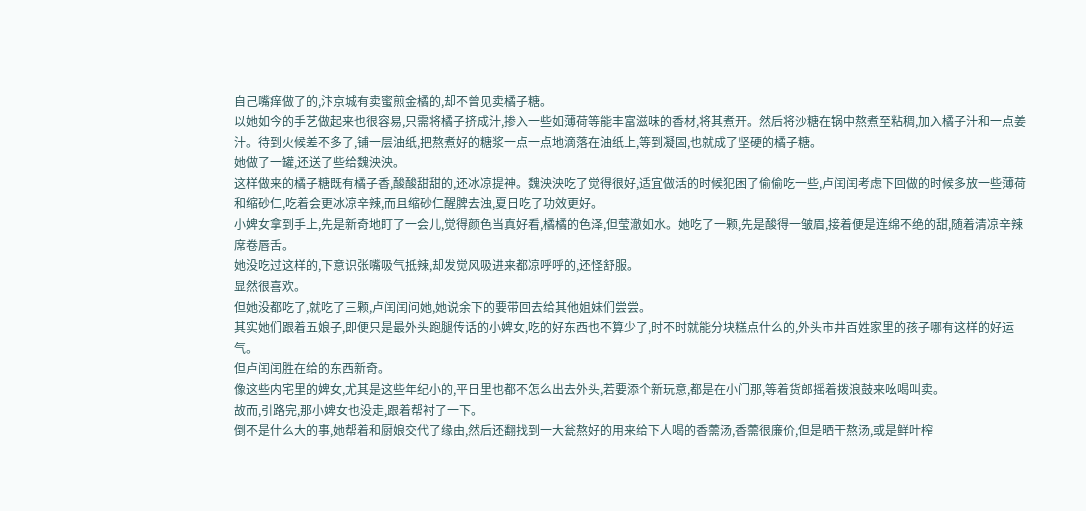自己嘴痒做了的,汴京城有卖蜜煎金橘的,却不曾见卖橘子糖。
以她如今的手艺做起来也很容易,只需将橘子挤成汁,掺入一些如薄荷等能丰富滋味的香材,将其煮开。然后将沙糖在锅中熬煮至粘稠,加入橘子汁和一点姜汁。待到火候差不多了,铺一层油纸,把熬煮好的糖浆一点一点地滴落在油纸上,等到凝固,也就成了坚硬的橘子糖。
她做了一罐,还送了些给魏泱泱。
这样做来的橘子糖既有橘子香,酸酸甜甜的,还冰凉提神。魏泱泱吃了觉得很好,适宜做活的时候犯困了偷偷吃一些,卢闰闰考虑下回做的时候多放一些薄荷和缩砂仁,吃着会更冰凉辛辣,而且缩砂仁醒脾去浊,夏日吃了功效更好。
小婢女拿到手上,先是新奇地盯了一会儿,觉得颜色当真好看,橘橘的色泽,但莹澈如水。她吃了一颗,先是酸得一皱眉,接着便是连绵不绝的甜,随着清凉辛辣席卷唇舌。
她没吃过这样的,下意识张嘴吸气抵辣,却发觉风吸进来都凉呼呼的,还怪舒服。
显然很喜欢。
但她没都吃了,就吃了三颗,卢闰闰问她,她说余下的要带回去给其他姐妹们尝尝。
其实她们跟着五娘子,即便只是最外头跑腿传话的小婢女,吃的好东西也不算少了,时不时就能分块糕点什么的,外头市井百姓家里的孩子哪有这样的好运气。
但卢闰闰胜在给的东西新奇。
像这些内宅里的婢女,尤其是这些年纪小的,平日里也都不怎么出去外头,若要添个新玩意,都是在小门那,等着货郎摇着拨浪鼓来吆喝叫卖。
故而,引路完,那小婢女也没走,跟着帮衬了一下。
倒不是什么大的事,她帮着和厨娘交代了缘由,然后还翻找到一大瓮熬好的用来给下人喝的香薷汤,香薷很廉价,但是晒干熬汤,或是鲜叶榨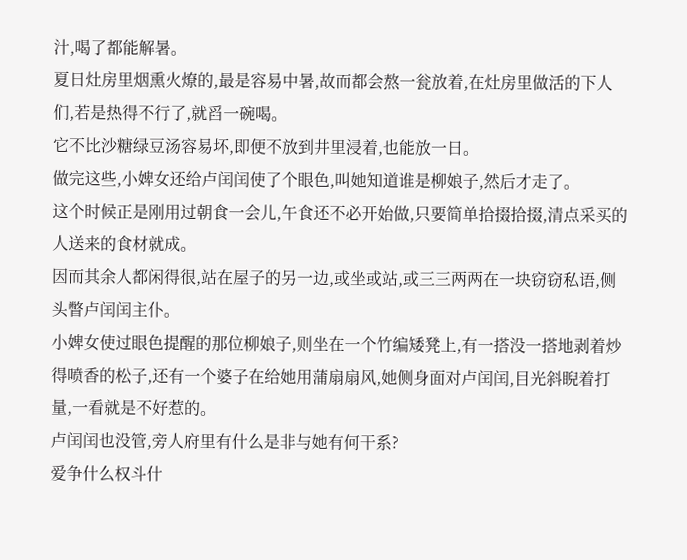汁,喝了都能解暑。
夏日灶房里烟熏火燎的,最是容易中暑,故而都会熬一瓮放着,在灶房里做活的下人们,若是热得不行了,就舀一碗喝。
它不比沙糖绿豆汤容易坏,即便不放到井里浸着,也能放一日。
做完这些,小婢女还给卢闰闰使了个眼色,叫她知道谁是柳娘子,然后才走了。
这个时候正是刚用过朝食一会儿,午食还不必开始做,只要简单拾掇拾掇,清点采买的人送来的食材就成。
因而其余人都闲得很,站在屋子的另一边,或坐或站,或三三两两在一块窃窃私语,侧头瞥卢闰闰主仆。
小婢女使过眼色提醒的那位柳娘子,则坐在一个竹编矮凳上,有一搭没一搭地剥着炒得喷香的松子,还有一个婆子在给她用蒲扇扇风,她侧身面对卢闰闰,目光斜睨着打量,一看就是不好惹的。
卢闰闰也没管,旁人府里有什么是非与她有何干系?
爱争什么权斗什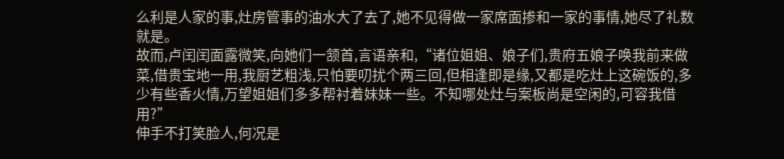么利是人家的事,灶房管事的油水大了去了,她不见得做一家席面掺和一家的事情,她尽了礼数就是。
故而,卢闰闰面露微笑,向她们一颔首,言语亲和,“诸位姐姐、娘子们,贵府五娘子唤我前来做菜,借贵宝地一用,我厨艺粗浅,只怕要叨扰个两三回,但相逢即是缘,又都是吃灶上这碗饭的,多少有些香火情,万望姐姐们多多帮衬着妹妹一些。不知哪处灶与案板尚是空闲的,可容我借用?”
伸手不打笑脸人,何况是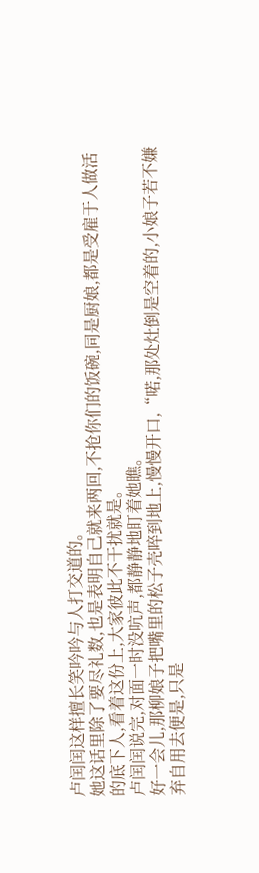卢闰闰这样擅长笑吟吟与人打交道的。
她这话里除了要尽礼数,也是表明自己就来两回,不抢你们的饭碗,同是厨娘,都是受雇于人做活的底下人,看着这份上,大家彼此不干扰就是。
卢闰闰说完,对面一时没吭声,都静静地盯着她瞧。
好一会儿,那柳娘子把嘴里的松子壳啐到地上,慢慢开口,“喏,那处灶倒是空着的,小娘子若不嫌弃自用去便是,只是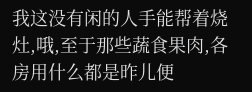我这没有闲的人手能帮着烧灶,哦,至于那些蔬食果肉,各房用什么都是昨儿便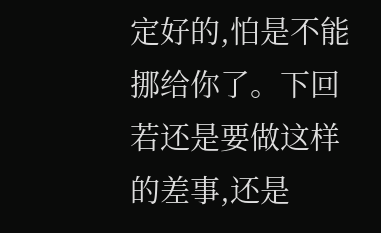定好的,怕是不能挪给你了。下回若还是要做这样的差事,还是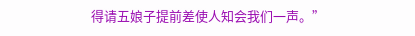得请五娘子提前差使人知会我们一声。”